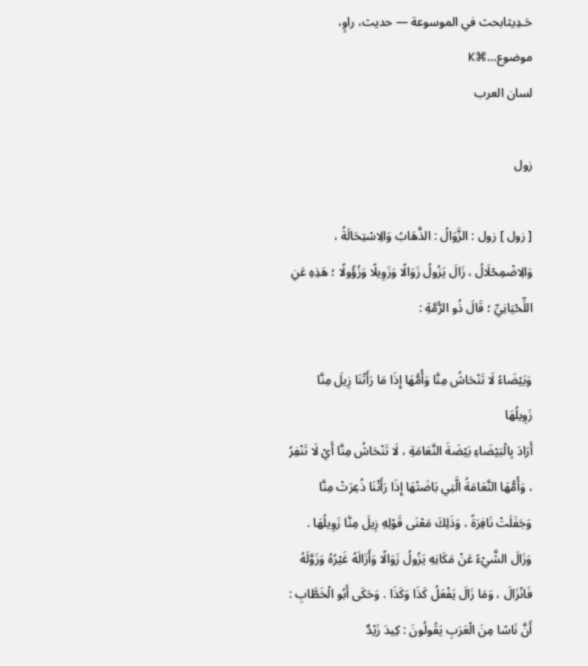حَـدِيثابحث في الموسوعة — حديث، راوٍ، موضوع…⌘K
لسان العرب

زول

[ زول ] زول : الزَّوَالُ : الذَّهَابُ وَالِاسْتِحَالَةُ ، وَالِاضْمِحْلَالُ ، زَالَ يَزُولُ زَوَالًا وَزَوِيلًا وَزُؤُولًا ؛ هَذِهِ عَنِ اللِّحْيَانِيِّ ؛ قَالَ ذُو الرُّمَّةِ :

وَبَيْضَاءُ لَا تَنْحَاشُ مِنَّا وَأُمُّهَا إِذَا مَا رَأَتْنَا زِيلَ مِنَّا زَوِيلُهَا
أَرَادَ بِالْبَيْضَاءِ بَيْضَةَ النَّعَامَةِ ، لَا تَنْحَاشُ مِنَّا أَيْ لَا تَنْفِرُ ، وَأُمُّهَا النَّعَامَةُ الَّتِي بَاضَتْهَا إِذَا رَأَتْنَا ذُعِرَتْ مِنَّا وَجَفَلَتْ نَافِرَةً ، وَذَلِكَ مَعْنَى قَوْلِهِ زِيلَ مِنَّا زَوِيلُهَا . وَزَالَ الشَّيْءُ عَنْ مَكَانِهِ يَزُولُ زَوَالًا وَأَزَالَهُ غَيْرُهُ وَزَوَّلَهُ فَانْزَالَ ، وَمَا زَالَ يَفْعَلُ كَذَا وَكَذَا . وَحَكَى أَبُو الْخَطَّابِ : أَنَّ نَاسًا مِنَ الْعَرَبِ يَقُولُونَ : كِيدَ زَيْدٌ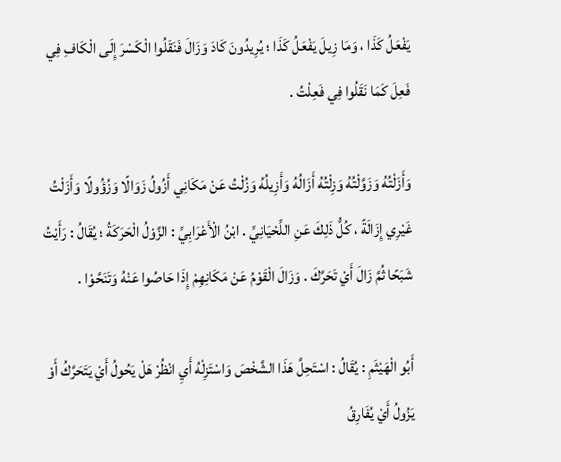يَفْعَلُ كَذَا ، وَمَا زِيلَ يَفْعَلُ كَذَا ؛ يُرِيدُونَ كَادَ وَزَالَ فَنَقَلُوا الْكَسْرَ إِلَى الْكَافِ فِي فَعِلَ كَمَا نَقَلُوا فِي فَعِلْتُ .

وَأَزَلْتُهُ وَزَوَّلْتُهُ وَزِلْتُهُ أَزَالُهُ وَأَزِيلُهُ وَزُلْتُ عَنْ مَكَانِي أَزُولُ زَوَالًا وَزُؤُولًا وَأَزَلْتُ غَيْرِي إِزَالَةً ، كُلُّ ذَلِكَ عَنِ اللِّحْيَانِيِّ . ابْنُ الْأَعْرَابِيِّ : الزَّوْلُ الْحَرَكَةُ ؛ يُقَالُ : رَأَيْتُ شَبَحًا ثُمَّ زَالَ أَيْ تَحَرَّكَ . وَزَالَ الْقَوْمُ عَنْ مَكَانِهِمْ إِذَا حَاصُوا عَنْهُ وَتَنَحَّوْا .

أَبُو الْهَيْثَمِ : يُقَالُ : اسْتَحِلَّ هَذَا الشَّخْصَ وَاسْتَزِلْهُ أَيِ انْظُرْ هَلْ يَحُولُ أَيْ يَتَحَرَّكُ أَوْ يَزُولُ أَيْ يُفَارِقُ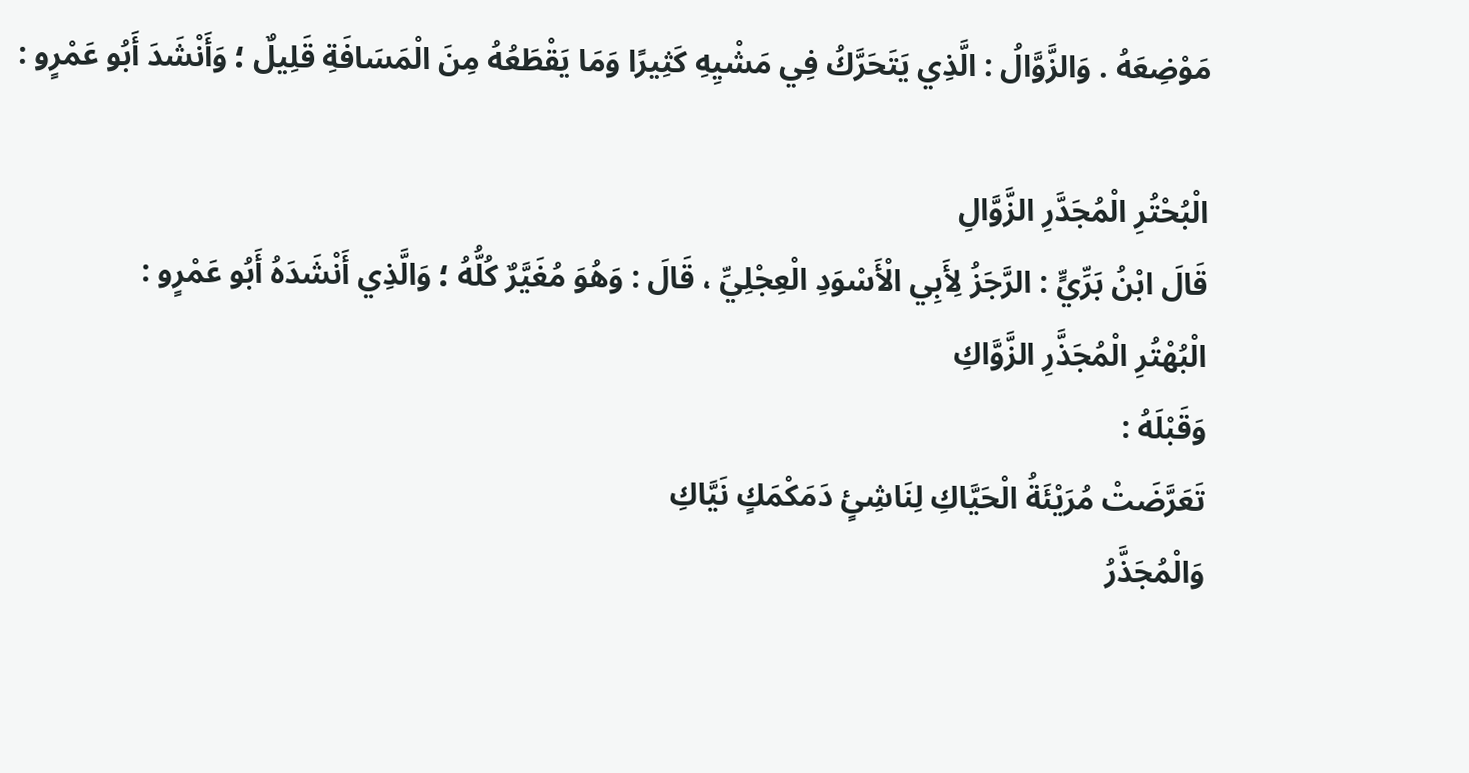مَوْضِعَهُ . وَالزَّوَّالُ : الَّذِي يَتَحَرَّكُ فِي مَشْيِهِ كَثِيرًا وَمَا يَقْطَعُهُ مِنَ الْمَسَافَةِ قَلِيلٌ ؛ وَأَنْشَدَ أَبُو عَمْرٍو :

الْبُحْتُرِ الْمُجَدَّرِ الزَّوَّالِ
قَالَ ابْنُ بَرِّيٍّ : الرَّجَزُ لِأَبِي الْأَسْوَدِ الْعِجْلِيِّ ، قَالَ : وَهُوَ مُغَيَّرٌ كُلُّهُ ؛ وَالَّذِي أَنْشَدَهُ أَبُو عَمْرٍو :
الْبُهْتُرِ الْمُجَذَّرِ الزَّوَّاكِ
وَقَبْلَهُ :
تَعَرَّضَتْ مُرَيْئَةُ الْحَيَّاكِ لِنَاشِئٍ دَمَكْمَكٍ نَيَّاكِ
وَالْمُجَذَّرُ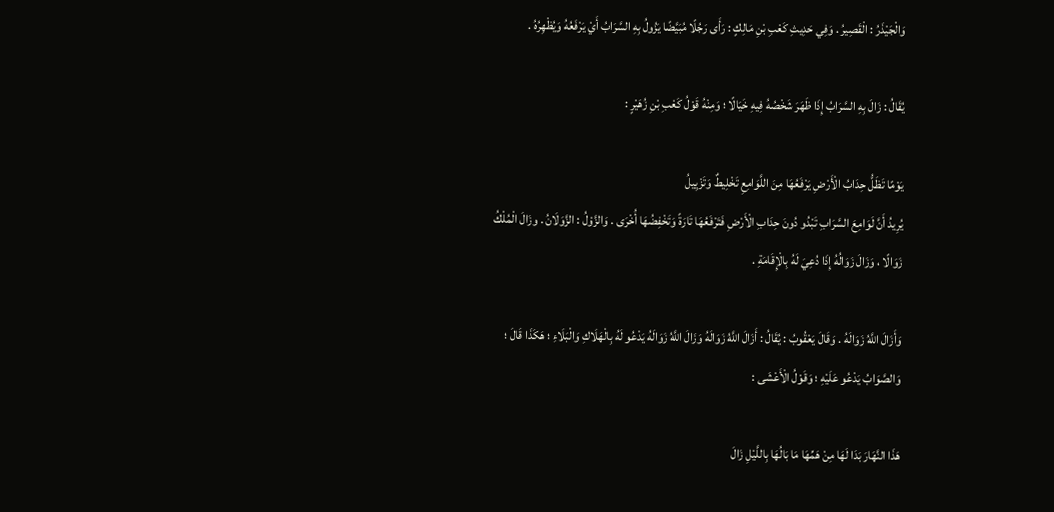وَالْجَيْذَرُ : الْقَصِيرُ . وَفِي حَدِيثِ كَعْبِ بْنِ مَالِكٍ : رَأَى رَجُلًا مُبَيَّضًا يَزُولُ بِهِ السَّرَابُ أَيْ يَرْفَعُهُ وَيُظْهِرُهُ .

يُقَالُ : زَالَ بِهِ السَّرَابُ إِذَا ظَهَرَ شَخْصُهُ فِيهِ خَيَالًا ؛ وَمِنْهُ قَوْلُ كَعْبِ بْنِ زُهَيْرٍ :

يَوْمًا تَظَلُّ حِدَابُ الْأَرْضِ يَرْفَعُهَا مِنَ اللَّوَامِعِ تَخْلِيطٌ وَتَزْيِيلُ
يُرِيدُ أَنَّ لَوَامِعَ السَّرَابِ تَبْدُو دُونَ حِدَابِ الْأَرْضِ فَتَرْفَعُهَا تَارَةً وَتَخْفِضُهَا أُخْرَى . وَالزَّوْلُ : الزَّوَلَانُ . وزَالَ الْمُلْكُ زَوَالًا ، وَزَالَ زَوَالُهُ إِذَا دُعِيَ لَهُ بِالْإِقَامَةِ .

وَأَزَالَ اللَّهُ زَوَالَهُ . وَقَالَ يَعْقُوبُ : يُقَالُ : أَزَالَ اللَّهُ زَوَالَهُ وَزَالَ اللَّهُ زَوَالَهُ يَدْعُو لَهُ بِالْهَلَاكِ وَالْبَلَاءِ ؛ هَكَذَا قَالَ ؛ وَالصَّوَابُ يَدْعُو عَلَيْهِ ؛ وَقَوْلُ الْأَعْشَى :

هَذَا النَّهَارَ بَدَا لَهَا مِنْ هَمِّهَا مَا بَالُهَا بِاللَّيْلِ زَالَ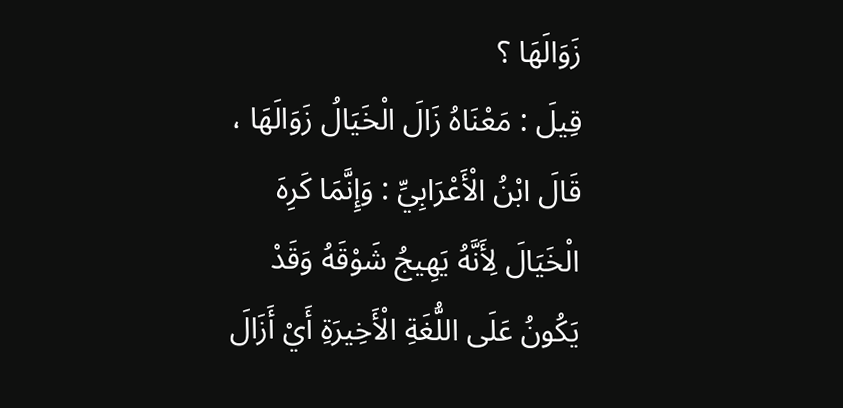زَوَالَهَا ؟
قِيلَ : مَعْنَاهُ زَالَ الْخَيَالُ زَوَالَهَا ، قَالَ ابْنُ الْأَعْرَابِيِّ : وَإِنَّمَا كَرِهَ الْخَيَالَ لِأَنَّهُ يَهِيجُ شَوْقَهُ وَقَدْ يَكُونُ عَلَى اللُّغَةِ الْأَخِيرَةِ أَيْ أَزَالَ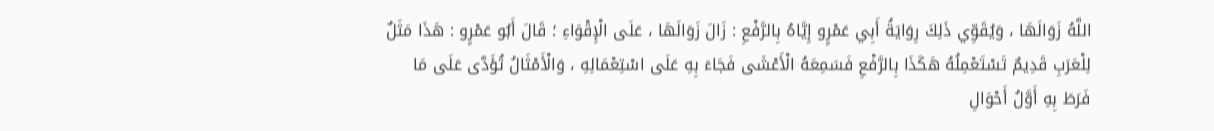اللَّهُ زَوَالَهَا ، وَيُقَوِّي ذَلِكَ رِوَايَةُ أَبِي عَمْرٍو إِيَّاهُ بِالرَّفْعِ : زَالَ زَوَالَهَا ، عَلَى الْإِقْوَاءِ ؛ قَالَ أَبُو عَمْرٍو : هَذَا مَثَلٌ لِلْعَرَبِ قَدِيمٌ تَسْتَعْمِلُهُ هَكَذَا بِالرَّفْعِ فَسَمِعَهُ الْأَعْشَى فَجَاءَ بِهِ عَلَى اسْتِعْمَالِهِ ، وَالْأَمْثَالُ تُؤَدَّى عَلَى مَا فَرَطَ بِهِ أَوَّلُ أَحْوَالِ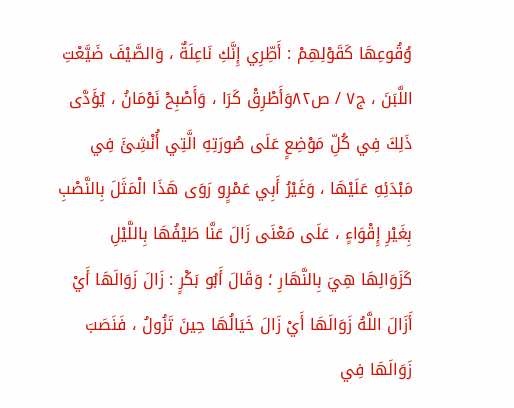وُقُوعِهَا كَقَوْلِهِمْ : أَطِّرِي إِنَّكِ نَاعِلَةٌ ، وَالصَّيْفَ ضَيَّعْتِ اللَّبَنَ ، ج٧ / ص٨٢وَأَطْرِقْ كَرَا ، وَأَصْبِحْ نَوْمَانُ ، يُؤَدَّى ذَلِكَ فِي كُلِّ مَوْضِعٍ عَلَى صُورَتِهِ الَّتِي أُنْشِئَ فِي مَبْدَئِهِ عَلَيْهَا ، وَغَيْرُ أَبِي عَمْرٍو رَوَى هَذَا الْمَثَلَ بِالنَّصْبِ بِغَيْرِ إِقْوَاءٍ ، عَلَى مَعْنَى زَالَ عَنَّا طَيْفُهَا بِاللَّيْلِ كَزَوَالِهَا هِيَ بِالنَّهَارِ ؛ وَقَالَ أَبُو بَكْرٍ : زَالَ زَوَالَهَا أَيْ أَزَالَ اللَّهُ زَوَالَهَا أَيْ زَالَ خَيَالُهَا حِينَ تَزُولُ ، فَنَصَبَ زَوَالَهَا فِي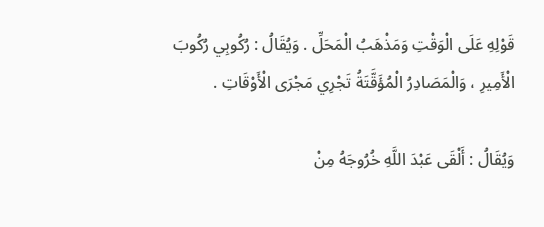قَوْلِهِ عَلَى الْوَقْتِ وَمَذْهَبُ الْمَحَلِّ . وَيُقَالُ : رُكُوبِي رُكُوبَ الْأَمِيرِ ، وَالْمَصَادِرُ الْمُؤَقَّتَةُ تَجْرِي مَجْرَى الْأَوْقَاتِ .

وَيُقَالُ : أَلْقَى عَبْدَ اللَّهِ خُرُوجَهُ مِنْ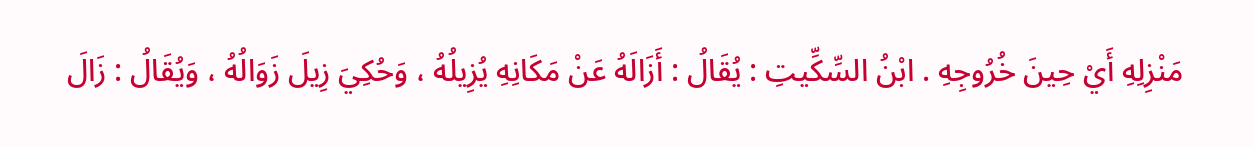مَنْزِلِهِ أَيْ حِينَ خُرُوجِهِ . ابْنُ السِّكِّيتِ : يُقَالُ : أَزَالَهُ عَنْ مَكَانِهِ يُزِيلُهُ ، وَحُكِيَ زِيلَ زَوَالُهُ ، وَيُقَالُ : زَالَ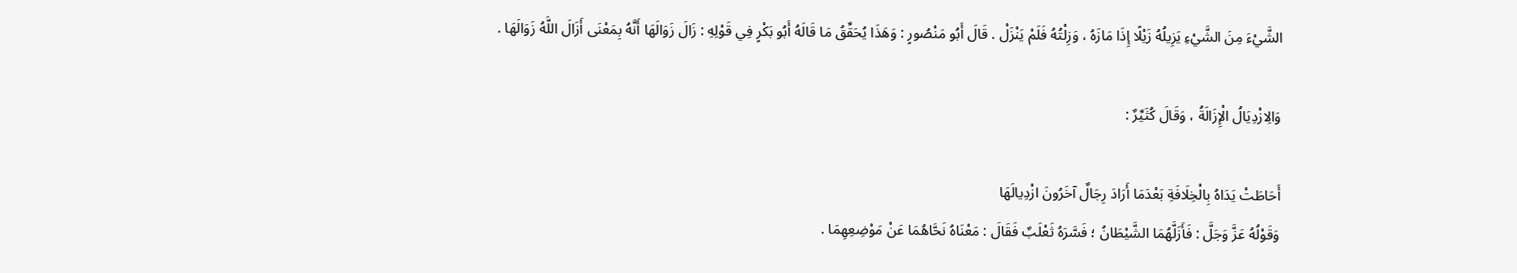الشَّيْءَ مِنَ الشَّيْءِ يَزِيلُهُ زَيْلًا إِذَا مَازَهُ ، وَزِلْتُهُ فَلَمْ يَنْزَلْ . قَالَ أَبُو مَنْصُورٍ : وَهَذَا يُحَقِّقُ مَا قَالَهُ أَبُو بَكْرٍ فِي قَوْلِهِ : زَالَ زَوَالَهَا أَنَّهُ بِمَعْنَى أَزَالَ اللَّهُ زَوَالَهَا .

وَالِازْدِيَالُ الْإِزَالَةُ ، وَقَالَ كُثَيِّرٌ :

أَحَاطَتْ يَدَاهُ بِالْخِلَافَةِ بَعْدَمَا أَرَادَ رِجَالٌ آخَرُونَ ازْدِيالَهَا
وَقَوْلُهُ عَزَّ وَجَلَّ : فَأَزَلَّهُمَا الشَّيْطَانُ ؛ فَسَّرَهُ ثَعْلَبٌ فَقَالَ : مَعْنَاهُ نَحَّاهُمَا عَنْ مَوْضِعِهِمَا .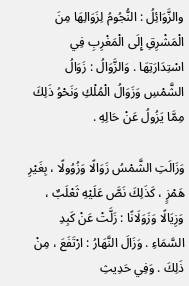والزَّوَائِلُ : النُّجُومُ لِزَوَالِهَا مِنَ الْمَشْرِقِ إِلَى الْمَغْرِبِ فِي اسْتِدَارَتِهَا . وَالزَّوَالُ : زَوَالُ الشَّمْسِ وَزَوَالُ الْمُلْكِ وَنَحْوُ ذَلِكَ مِمَّا يَزُولُ عَنْ حَالِهِ .

وَزَالَتِ الشَّمْسُ زَوَالًا وَزُوُولًا ، بِغَيْرِ هَمْزٍ ، كَذَلِكَ نَصَّ عَلَيْهِ ثَعْلَبٌ ، وَزِيَالًا وَزَوَلَانًا : زَلَّتْ عَنْ كَبِدِ السَّمَاءِ . وَزَالَ النَّهَارُ : ارْتَفَعَ ، مِنْ ذَلِكَ . وَفِي حَدِيثِ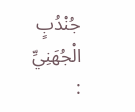جُنْدُبٍ الْجُهَنِيِّ :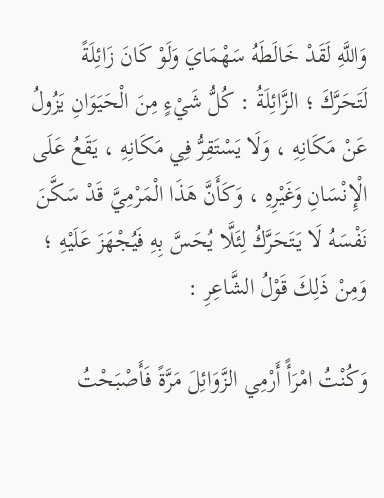وَاللَّهِ لَقَدْ خَالَطَهُ سَهْمَايَ وَلَوْ كَانَ زَائِلَةً لَتَحَرَّكَ ؛ الزَّائِلَةُ : كُلُّ شَيْءٍ مِنَ الْحَيَوَانِ يَزُولُ عَنْ مَكَانِهِ ، وَلَا يَسْتَقِرُّ فِي مَكَانِهِ ، يَقَعُ عَلَى الْإِنْسَانِ وَغَيْرِهِ ، وَكَأَنَّ هَذَا الْمَرْمِيَّ قَدْ سَكَّنَ نَفْسَهُ لَا يَتَحَرَّكُ لِئَلَّا يُحَسَّ بِهِ فَيُجْهَزَ عَلَيْهِ ؛ وَمِنْ ذَلِكَ قَوْلُ الشَّاعِرِ :

وَكُنْتُ امْرَأً أَرْمِي الزَّوَائِلَ مَرَّةً فَأَصْبَحْتُ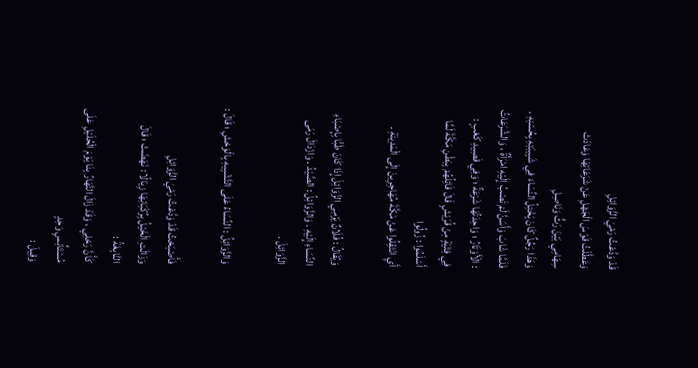قَدْ وَدَّعْتُ رَمْيَ الزَّوَائِلِ
وَعَطَّلْتُ قَوْسَ الْجَهْلِ عَنْ شَرَعَاتِهَا وَعَادَتْ سِهَامِي بَيْنَ رَثٍّ وَنَاصِلِ
وَهَذَا رَجُلٌ كَانَ يَخْتِلُ النِّسَاءَ فِي شَبِيبَتِهِ بِحُسْنِهِ ، فَلَمَّا شَابَ وَأَسَنَّ لَمْ تَصْبُ إِلَيْهِ امْرَأَةٌ ، وَالشَّرَعَاتُ : الْأَوْتَارُ ؛ وَاحِدَتُهَا شَرْعَةٌ ؛ وَفِي قَصِيدِ كَعْبٍ :
فِي فِتْيَةٍ مِنْ قُرَيْشٍ قَالَ قَائِلُهُمْ بِبَطْنِ مَكَّةَ لَمَّا أَسْلَمُوا : زُولُوا
أَيِ انْتَقِلُوا عَنْ مَكَّةَ مُهَاجِرِينَ إِلَى الْمَدِينَةِ .

وَيُقَالُ : فُلَانٌ يَرْمِي الزَّوَائِلَ إِذَا كَانَ طَبًّا بِإِصْبَاءِ النِّسَاءِ إِلَيْهِ . وَالزَّوَائِلُ : الصَّيْدُ . وَازْدَالَ رَمَى الزَّوَائِلَ .

وَالزَّوَائِلُ : النِّسَاءُ عَلَى التَّشْبِيهِ بِالْوَحْشِ ؛ قَالَ :

فَأَصْبَحْتُ قَدْ وَدَّعْتُ رَمْيَ الزَّوَائِلِ
وَزَالَتِ الْخَيْلُ بِرُكْبَانِهَا زِيَالًا : نَهَضَتْ ؛ قَالَ النَّابِغَةُ :
كَأَنَّ رَحْلِي ، وَقَدْ زَالَ النَّهَارُ بِنَا يَوْمَ الْحُلَيْلِ عَلَى مُسْتَأْنِسٍ وَحِدٍ
وَقِيلَ :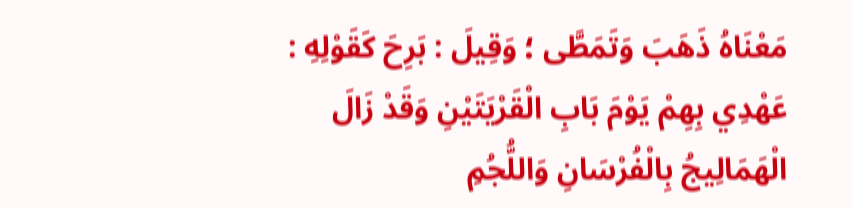مَعْنَاهُ ذَهَبَ وَتَمَطَّى ؛ وَقِيلَ : بَرِحَ كَقَوْلِهِ :
عَهْدِي بِهِمْ يَوْمَ بَابِ الْقَرْيَتَيْنِ وَقَدْ زَالَ الْهَمَالِيجُ بِالْفُرْسَانِ وَاللُّجُمِ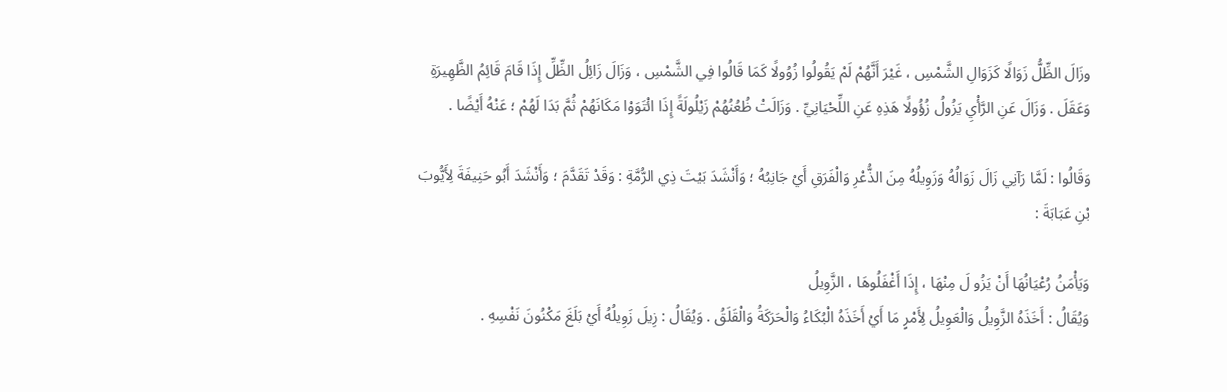وزَالَ الظِّلُّ زَوَالًا كَزَوَالِ الشَّمْسِ ، غَيْرَ أَنَّهُمْ لَمْ يَقُولُوا زُوُولًا كَمَا قَالُوا فِي الشَّمْسِ ، وَزَالَ زَائِلُ الظِّلِّ إِذَا قَامَ قَائِمُ الظَّهِيرَةِ وَعَقَلَ . وَزَالَ عَنِ الرَّأْيِ يَزُولُ زُؤُولًا هَذِهِ عَنِ اللِّحْيَانِيِّ . وَزَالَتْ ظُعُنُهُمْ زَيْلُولَةً إِذَا ائْتَوَوْا مَكَانَهُمْ ثُمَّ بَدَا لَهُمْ ؛ عَنْهُ أَيْضًا .

وَقَالُوا : لَمَّا رَآنِي زَالَ زَوَالُهُ وَزَوِيلُهُ مِنَ الذُّعْرِ وَالْفَرَقِ أَيْ جَانِبُهُ ؛ وَأَنْشَدَ بَيْتَ ذِي الرُّمَّةِ : وَقَدْ تَقَدَّمَ ؛ وَأَنْشَدَ أَبُو حَنِيفَةَ لِأَيُّوبَ بْنِ عَبَابَةَ :

وَيَأْمَنُ رُعْيَانُهَا أَنْ يَزُو لَ مِنْهَا ، إِذَا أَغْفَلُوهَا ، الزَّوِيلُ
وَيُقَالُ : أَخَذَهُ الزَّوِيلُ وَالْعَوِيلُ لِأَمْرٍ مَا أَيْ أَخَذَهُ الْبُكَاءُ وَالْحَرَكَةُ وَالْقَلَقُ . وَيُقَالُ : زِيلَ زَوِيلُهُ أَيْ بَلَغَ مَكْنُونَ نَفْسِهِ .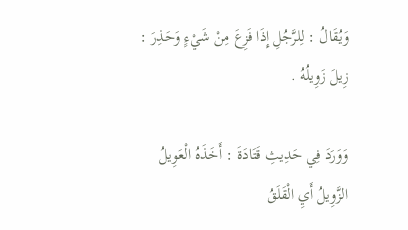وَيُقَالُ : لِلرَّجُلِ إِذَا فَزِعَ مِنْ شَيْءٍ وَحَذِرَ : زِيلَ زَوِيلُهُ .

وَوَرَدَ فِي حَدِيثِ قَتَادَةَ : أَخَذَهُ الْعَوِيلُ الزَّوِيلُ أَيِ الْقَلَقُ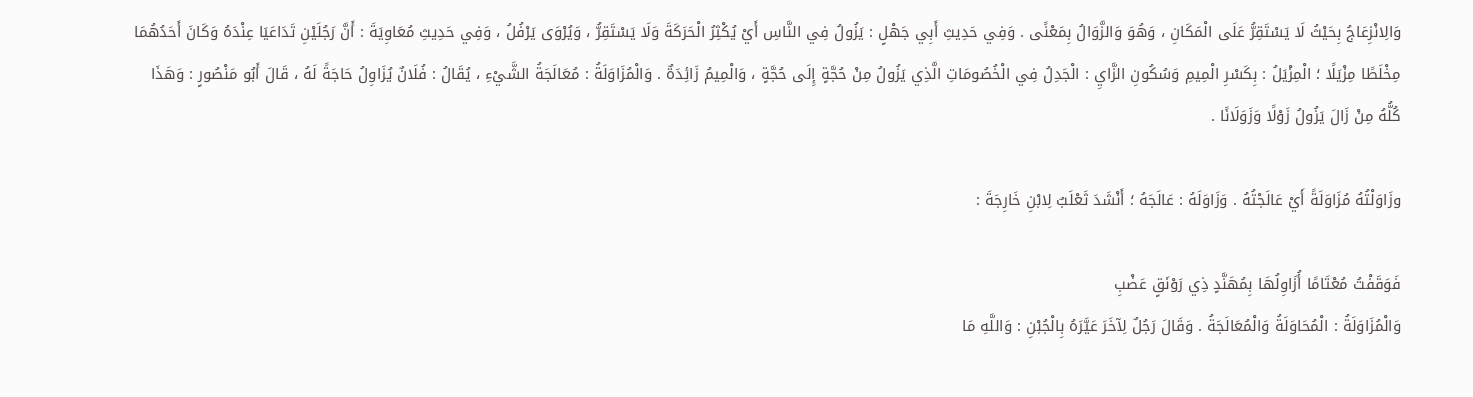وَالِانْزِعَاجُ بِحَيْثُ لَا يَسْتَقِرُّ عَلَى الْمَكَانِ ، وَهُوَ وَالزَّوَالُ بِمَعْنًى . وَفِي حَدِيثِ أَبِي جَهْلٍ : يَزُولُ فِي النَّاسِ أَيْ يُكْثِرُ الْحَرَكَةَ وَلَا يَسْتَقِرُّ ، وَيُرْوَى يَرْفُلُ ، وَفِي حَدِيثِ مُعَاوِيَةَ : أَنَّ رَجُلَيْنِ تَدَاعَيَا عِنْدَهُ وَكَانَ أَحَدُهُمَا مِخْلَطًا مِزْيَلًا ؛ الْمِزْيَلُ : بِكَسْرِ الْمِيمِ وَسُكُونِ الزَّايِ : الْجَدِلُ فِي الْخُصُومَاتِ الَّذِي يَزُولُ مِنْ حُجَّةٍ إِلَى حُجَّةٍ ، وَالْمِيمُ زَائِدَةٌ . وَالْمُزَاوَلَةُ : مُعَالَجَةُ الشَّيْءِ ، يُقَالُ : فُلَانٌ يُزَاوِلُ حَاجَةً لَهُ ، قَالَ أَبُو مَنْصُورٍ : وَهَذَا كُلُّهُ مِنْ زَالَ يَزُولُ زَوْلًا وَزَوَلَانًا .

وزَاوَلْتُهُ مُزَاوَلَةً أَيْ عَالَجْتُهُ . وَزَاوَلَهُ : عَالَجَهُ ؛ أَنْشَدَ ثَعْلَبٌ لِابْنِ خَارِجَةَ :

فَوَقَفْتُ مُعْتَامًا أُزَاوِلُهَا بِمُهَنَّدٍ ذِي رَوْنَقٍ عَضْبِ
وَالْمُزَاوَلَةُ : الْمُحَاوَلَةُ وَالْمُعَالَجَةُ . وَقَالَ رَجُلٌ لِآخَرَ عَيَّرَهُ بِالْجُبْنِ : وَاللَّهِ مَا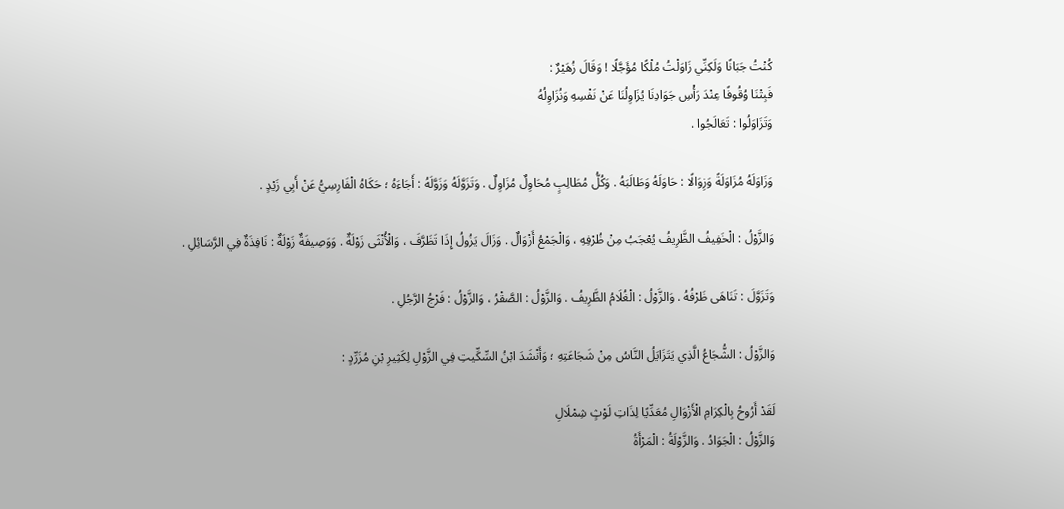كُنْتُ جَبَانًا وَلَكِنِّي زَاوَلْتُ مُلْكًا مُؤَجَّلًا ! وَقَالَ زُهَيْرٌ :
فَبِتْنَا وُقُوفًا عِنْدَ رَأْسِ جَوَادِنَا يُزَاوِلُنَا عَنْ نَفْسِهِ وَنُزَاوِلُهُ
وَتَزَاوَلُوا : تَعَالَجُوا .

وَزَاوَلَهُ مُزَاوَلَةً وَزِوَالًا : حَاوَلَهُ وَطَالَبَهُ . وَكُلُّ مُطَالِبٍ مُحَاوِلٌ مُزَاوِلٌ . وَتَزَوَّلَهُ وَزَوَّلَهُ : أَجَاءَهُ ؛ حَكَاهُ الْفَارِسِيُّ عَنْ أَبِي زَيْدٍ .

وَالزَّوْلُ : الْخَفِيفُ الظَّرِيفُ يُعْجَبُ مِنْ ظُرْفِهِ ، وَالْجَمْعُ أَزْوَالٌ . وَزَالَ يَزُولُ إِذَا تَظَرَّفَ ، وَالْأُنْثَى زَوْلَةٌ . وَوَصِيفَةٌ زَوْلَةٌ : نَافِذَةٌ فِي الرَّسَائِلِ .

وَتَزَوَّلَ : تَنَاهَى ظَرْفُهُ . وَالزَّوْلُ : الْغُلَامُ الظَّرِيفُ . وَالزَّوْلُ : الصَّقْرُ ، وَالزَّوْلُ : فَرْجُ الرَّجُلِ .

وَالزَّوْلُ : الشُّجَاعُ الَّذِي يَتَزَايَلُ النَّاسُ مِنْ شَجَاعَتِهِ ؛ وَأَنْشَدَ ابْنُ السِّكِّيتِ فِي الزَّوْلِ لِكَثِيرِ بْنِ مُزَرِّدٍ :

لَقَدْ أَرُوحُ بِالْكِرَامِ الْأَزْوَالِ مُعَدِّيًا لِذَاتِ لَوْثٍ شِمْلَالِ
وَالزَّوْلُ : الْجَوَادُ . وَالزَّوْلَةُ : الْمَرْأَةُ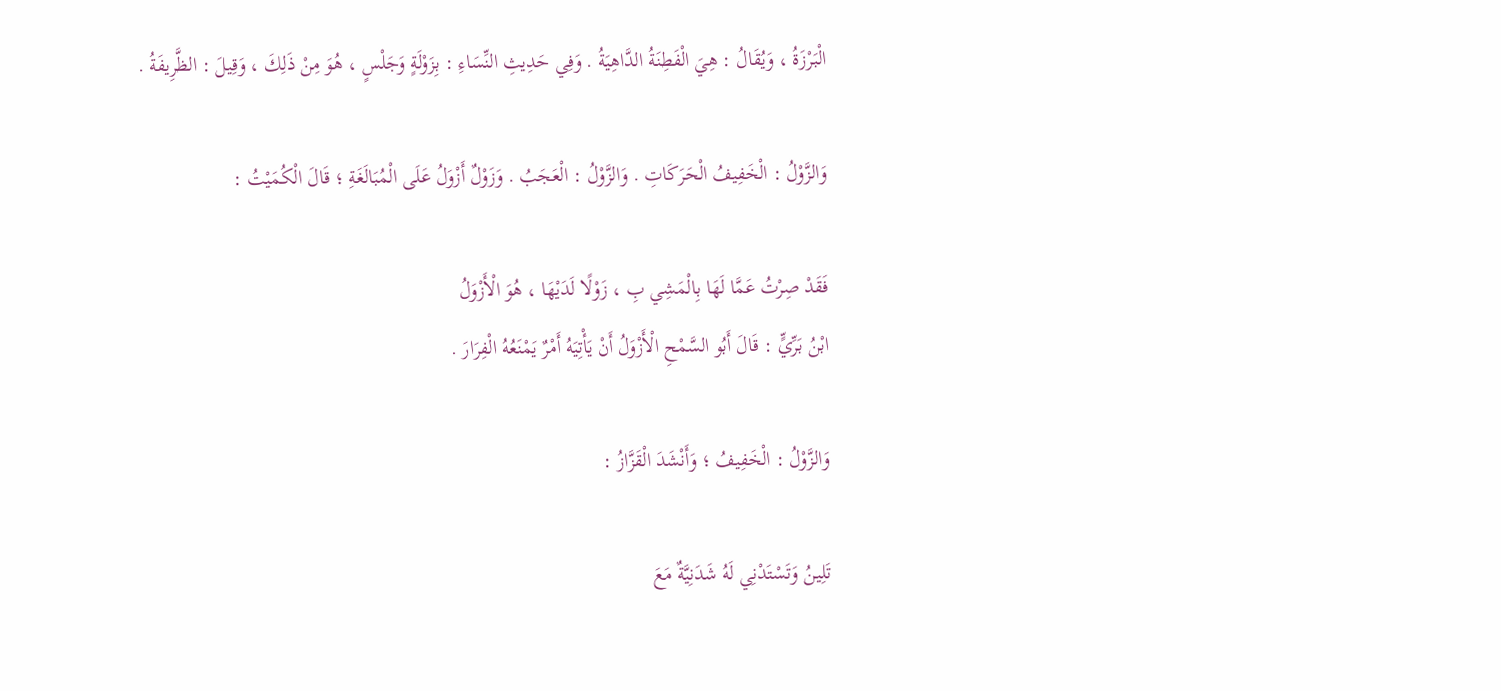الْبَرْزَةُ ، وَيُقَالُ : هِيَ الْفَطِنَةُ الدَّاهِيَةُ . وَفِي حَدِيثِ النِّسَاءِ : بِزَوْلَةٍ وَجَلْسٍ ، هُوَ مِنْ ذَلِكَ ، وَقِيلَ : الظَّرِيفَةُ .

وَالزَّوْلُ : الْخَفِيفُ الْحَرَكَاتِ . وَالزَّوْلُ : الْعَجَبُ . وَزَوْلٌ أَزْوَلُ عَلَى الْمُبَالَغَةِ ؛ قَالَ الْكُمَيْتُ :

فَقَدْ صِرْتُ عَمَّا لَهَا بِالْمَشِي بِ ، زَوْلًا لَدَيْهَا ، هُوَ الْأَزْوَلُ
ابْنُ بَرِّيٍّ : قَالَ أَبُو السَّمْحِ الْأَزْوَلُ أَنْ يَأْتِيَهُ أَمْرٌ يَمْنَعُهُ الْفِرَارَ .

وَالزَّوْلُ : الْخَفِيفُ ؛ وَأَنْشَدَ الْقَزَّازُ :

تَلِينُ وَتَسْتَدْنِي لَهُ شَدَنِيَّةٌ مَعَ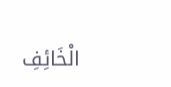الْخَائِفِ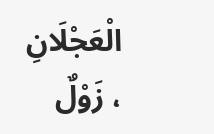الْعَجْلَانِ ، زَوْلٌ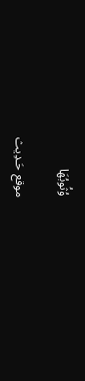وُثُوبُهَا

موقع حَـدِيث